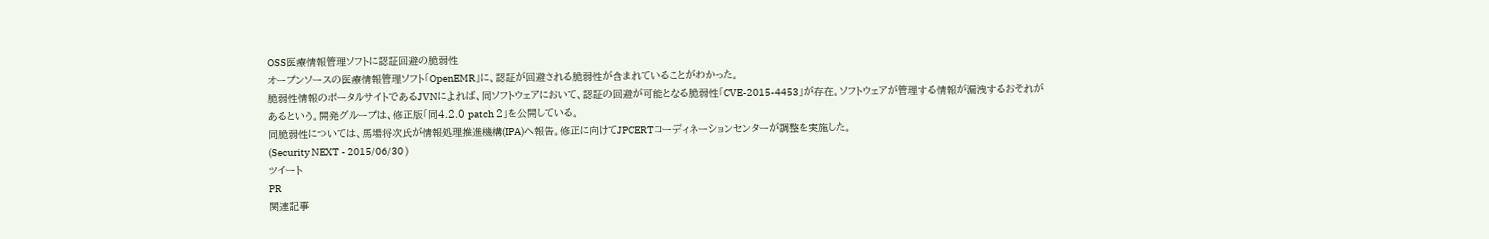OSS医療情報管理ソフトに認証回避の脆弱性
オープンソースの医療情報管理ソフト「OpenEMR」に、認証が回避される脆弱性が含まれていることがわかった。
脆弱性情報のポータルサイトであるJVNによれば、同ソフトウェアにおいて、認証の回避が可能となる脆弱性「CVE-2015-4453」が存在。ソフトウェアが管理する情報が漏洩するおそれがあるという。開発グループは、修正版「同4.2.0 patch 2」を公開している。
同脆弱性については、馬場将次氏が情報処理推進機構(IPA)へ報告。修正に向けてJPCERTコーディネーションセンターが調整を実施した。
(Security NEXT - 2015/06/30 )
ツイート
PR
関連記事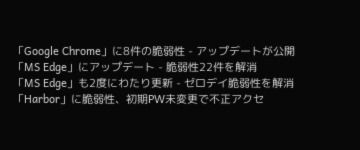「Google Chrome」に8件の脆弱性 - アップデートが公開
「MS Edge」にアップデート - 脆弱性22件を解消
「MS Edge」も2度にわたり更新 - ゼロデイ脆弱性を解消
「Harbor」に脆弱性、初期PW未変更で不正アクセ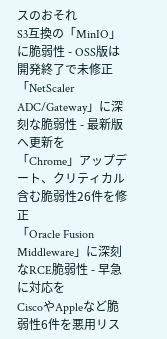スのおそれ
S3互換の「MinIO」に脆弱性 - OSS版は開発終了で未修正
「NetScaler ADC/Gateway」に深刻な脆弱性 - 最新版へ更新を
「Chrome」アップデート、クリティカル含む脆弱性26件を修正
「Oracle Fusion Middleware」に深刻なRCE脆弱性 - 早急に対応を
CiscoやAppleなど脆弱性6件を悪用リス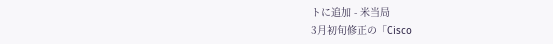トに追加 - 米当局
3月初旬修正の「Cisco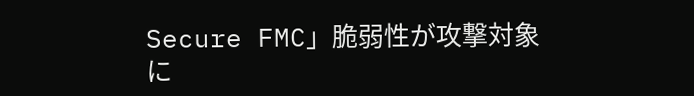Secure FMC」脆弱性が攻撃対象に